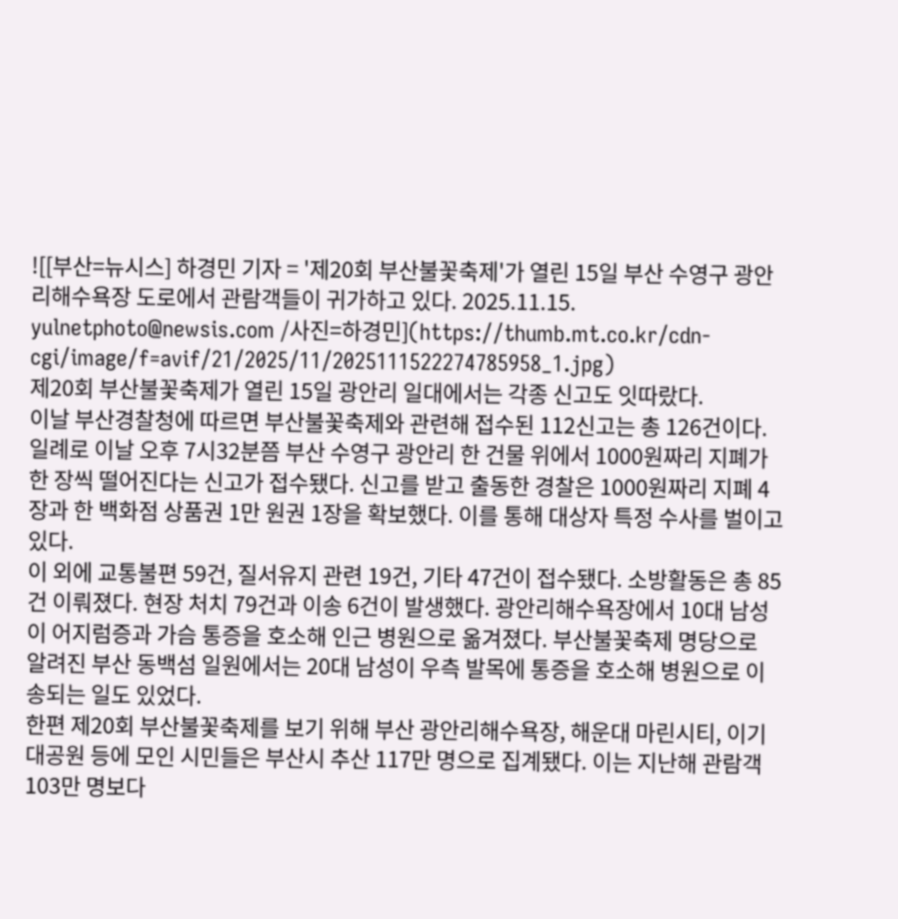![[부산=뉴시스] 하경민 기자 = '제20회 부산불꽃축제'가 열린 15일 부산 수영구 광안리해수욕장 도로에서 관람객들이 귀가하고 있다. 2025.11.15. yulnetphoto@newsis.com /사진=하경민](https://thumb.mt.co.kr/cdn-cgi/image/f=avif/21/2025/11/2025111522274785958_1.jpg)
제20회 부산불꽃축제가 열린 15일 광안리 일대에서는 각종 신고도 잇따랐다.
이날 부산경찰청에 따르면 부산불꽃축제와 관련해 접수된 112신고는 총 126건이다.
일례로 이날 오후 7시32분쯤 부산 수영구 광안리 한 건물 위에서 1000원짜리 지폐가 한 장씩 떨어진다는 신고가 접수됐다. 신고를 받고 출동한 경찰은 1000원짜리 지폐 4장과 한 백화점 상품권 1만 원권 1장을 확보했다. 이를 통해 대상자 특정 수사를 벌이고 있다.
이 외에 교통불편 59건, 질서유지 관련 19건, 기타 47건이 접수됐다. 소방활동은 총 85건 이뤄졌다. 현장 처치 79건과 이송 6건이 발생했다. 광안리해수욕장에서 10대 남성이 어지럼증과 가슴 통증을 호소해 인근 병원으로 옮겨졌다. 부산불꽃축제 명당으로 알려진 부산 동백섬 일원에서는 20대 남성이 우측 발목에 통증을 호소해 병원으로 이송되는 일도 있었다.
한편 제20회 부산불꽃축제를 보기 위해 부산 광안리해수욕장, 해운대 마린시티, 이기대공원 등에 모인 시민들은 부산시 추산 117만 명으로 집계됐다. 이는 지난해 관람객 103만 명보다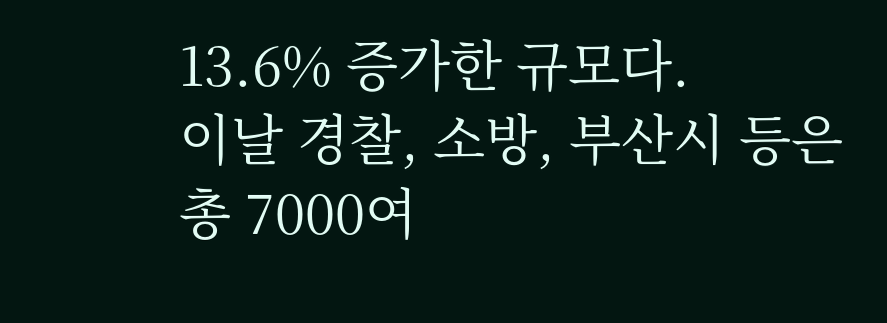13.6% 증가한 규모다.
이날 경찰, 소방, 부산시 등은 총 7000여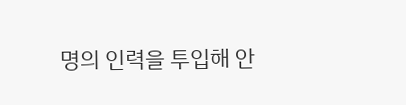명의 인력을 투입해 안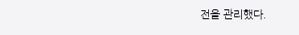전을 관리했다.